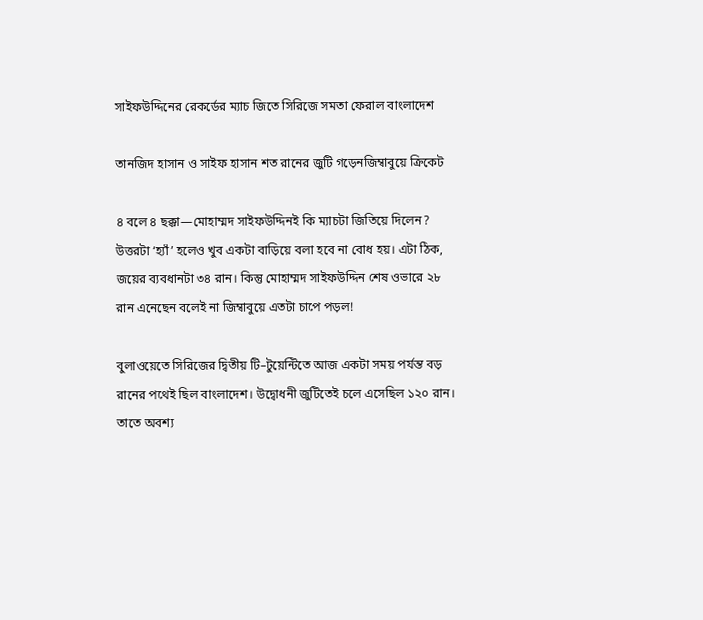সাইফউদ্দিনের রেকর্ডের ম্যাচ জিতে সিরিজে সমতা ফেরাল বাংলাদেশ

তানজিদ হাসান ও সাইফ হাসান শত রানের জুটি গড়েনজিম্বাবুয়ে ক্রিকেট

৪ বলে ৪ ছক্কা—মোহাম্মদ সাইফউদ্দিনই কি ম্যাচটা জিতিয়ে দিলেন? উত্তরটা ‘হ্যাঁ’ হলেও খুব একটা বাড়িয়ে বলা হবে না বোধ হয়। এটা ঠিক, জয়ের ব্যবধানটা ৩৪ রান। কিন্তু মোহাম্মদ সাইফউদ্দিন শেষ ওভারে ২৮ রান এনেছেন বলেই না জিম্বাবুয়ে এতটা চাপে পড়ল!

বুলাওয়েতে সিরিজের দ্বিতীয় টি–টুয়েন্টিতে আজ একটা সময় পর্যন্ত বড় রানের পথেই ছিল বাংলাদেশ। উদ্বোধনী জুটিতেই চলে এসেছিল ১২০ রান। তাতে অবশ্য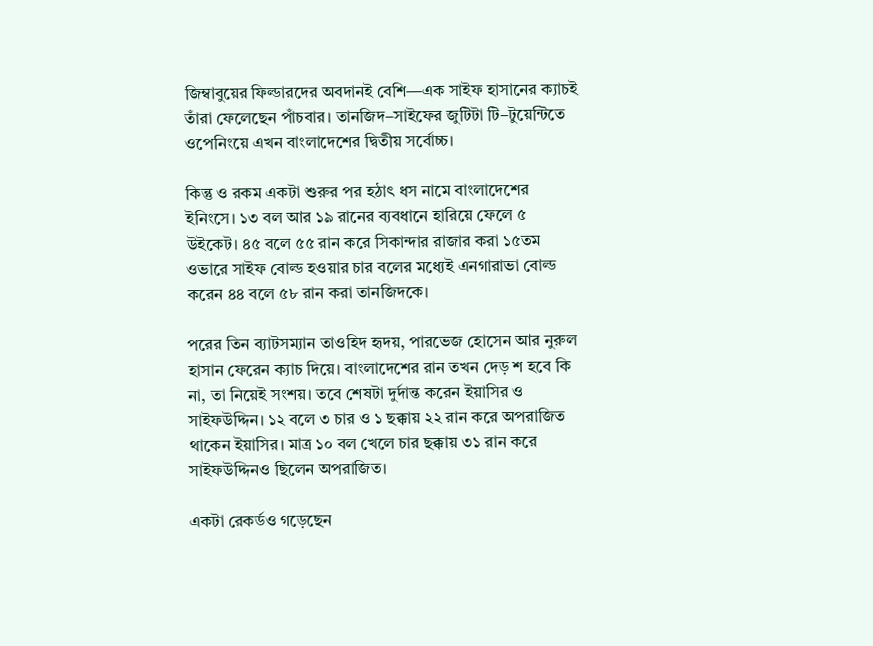জিম্বাবুয়ের ফিল্ডারদের অবদানই বেশি—এক সাইফ হাসানের ক্যাচই তাঁরা ফেলেছেন পাঁচবার। তানজিদ–সাইফের জুটিটা টি–টুয়েন্টিতে ওপেনিংয়ে এখন বাংলাদেশের দ্বিতীয় সর্বোচ্চ।

কিন্তু ও রকম একটা শুরুর পর হঠাৎ ধস নামে বাংলাদেশের ইনিংসে। ১৩ বল আর ১৯ রানের ব্যবধানে হারিয়ে ফেলে ৫ উইকেট। ৪৫ বলে ৫৫ রান করে সিকান্দার রাজার করা ১৫তম ওভারে সাইফ বোল্ড হওয়ার চার বলের মধ্যেই এনগারাভা বোল্ড করেন ৪৪ বলে ৫৮ রান করা তানজিদকে।

পরের তিন ব্যাটসম্যান তাওহিদ হৃদয়, পারভেজ হোসেন আর নুরুল হাসান ফেরেন ক্যাচ দিয়ে। বাংলাদেশের রান তখন দেড় শ হবে কি না, তা নিয়েই সংশয়। তবে শেষটা দুর্দান্ত করেন ইয়াসির ও সাইফউদ্দিন। ১২ বলে ৩ চার ও ১ ছক্কায় ২২ রান করে অপরাজিত থাকেন ইয়াসির। মাত্র ১০ বল খেলে চার ছক্কায় ৩১ রান করে সাইফউদ্দিনও ছিলেন অপরাজিত।

একটা রেকর্ডও গড়েছেন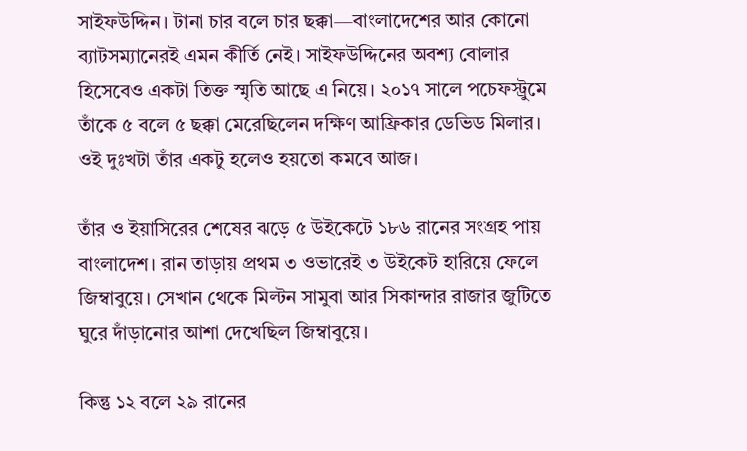সাইফউদ্দিন। টানা চার বলে চার ছক্কা—বাংলাদেশের আর কোনো ব্যাটসম্যানেরই এমন কীর্তি নেই। সাইফউদ্দিনের অবশ্য বোলার হিসেবেও একটা তিক্ত স্মৃতি আছে এ নিয়ে। ২০১৭ সালে পচেফস্ট্রুমে তাঁকে ৫ বলে ৫ ছক্কা মেরেছিলেন দক্ষিণ আফ্রিকার ডেভিড মিলার। ওই দুঃখটা তাঁর একটু হলেও হয়তো কমবে আজ।

তাঁর ও ইয়াসিরের শেষের ঝড়ে ৫ উইকেটে ১৮৬ রানের সংগ্রহ পায় বাংলাদেশ। রান তাড়ায় প্রথম ৩ ওভারেই ৩ উইকেট হারিয়ে ফেলে জিম্বাবুয়ে। সেখান থেকে মিল্টন সামুবা আর সিকান্দার রাজার জুটিতে ঘুরে দাঁড়ানোর আশা দেখেছিল জিম্বাবুয়ে।

কিন্তু ১২ বলে ২৯ রানের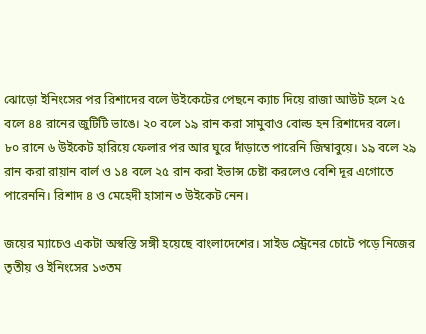ঝোড়ো ইনিংসের পর রিশাদের বলে উইকেটের পেছনে ক্যাচ দিয়ে রাজা আউট হলে ২৫ বলে ৪৪ রানের জুটিটি ভাঙে। ২০ বলে ১৯ রান করা সামুবাও বোল্ড হন রিশাদের বলে।
৮০ রানে ৬ উইকেট হারিয়ে ফেলার পর আর ঘুরে দাঁড়াতে পারেনি জিম্বাবুয়ে। ১৯ বলে ২৯ রান করা রায়ান বার্ল ও ১৪ বলে ২৫ রান করা ইভান্স চেষ্টা করলেও বেশি দূর এগোতে পারেননি। রিশাদ ৪ ও মেহেদী হাসান ৩ উইকেট নেন।

জয়ের ম্যাচেও একটা অস্বস্তি সঙ্গী হয়েছে বাংলাদেশের। সাইড স্ট্রেনের চোটে পড়ে নিজের তৃতীয় ও ইনিংসের ১৩তম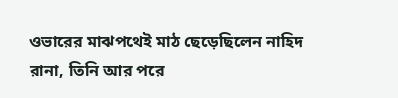ওভারের মাঝপথেই মাঠ ছেড়েছিলেন নাহিদ রানা, তিনি আর পরে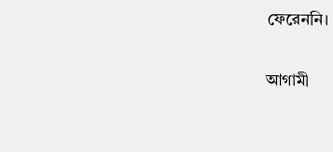ফেরেননি।

আগামী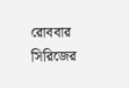রোববার সিরিজের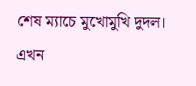শেষ ম্যাচে মুখোমুখি দুদল। এখন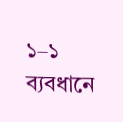১–১ ব্যবধানে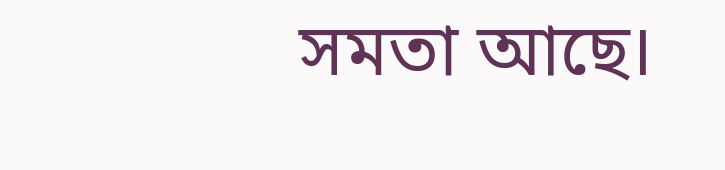সমতা আছে।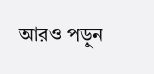আরও পড়ুন